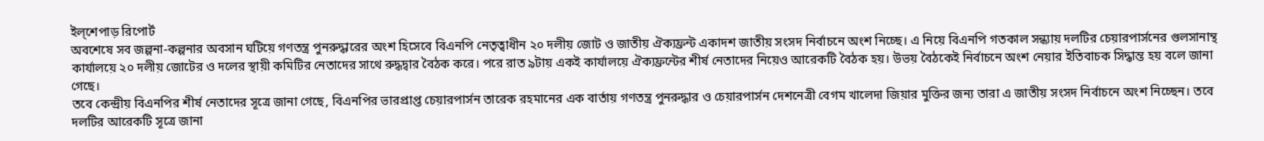ইল্শেপাড় রিপোর্ট
অবশেষে সব জল্পনা-কল্পনার অবসান ঘটিয়ে গণতন্ত্র পুনরুদ্ধারের অংশ হিসেবে বিএনপি নেতৃত্বাধীন ২০ দলীয় জোট ও জাতীয় ঐক্যফ্রন্ট একাদশ জাতীয় সংসদ নির্বাচনে অংশ নিচ্ছে। এ নিয়ে বিএনপি গতকাল সন্ধ্যায় দলটির চেয়ারপার্সনের গুলসানান্থ কার্যালয়ে ২০ দলীয় জোটের ও দলের স্থায়ী কমিটির নেতাদের সাথে রুদ্ধদ্বার বৈঠক করে। পরে রাত ৯টায় একই কার্যালয়ে ঐক্যফ্রন্টের শীর্ষ নেতাদের নিয়েও আরেকটি বৈঠক হয়। উভয় বৈঠকেই নির্বাচনে অংশ নেয়ার ইতিবাচক সিদ্ধান্ত হয় বলে জানা গেছে।
তবে কেন্দ্রীয় বিএনপির শীর্ষ নেতাদের সূত্রে জানা গেছে, বিএনপির ভারপ্রাপ্ত চেয়ারপার্সন তারেক রহমানের এক বার্তায় গণতন্ত্র পুনরুদ্ধার ও চেয়ারপার্সন দেশনেত্রী বেগম খালেদা জিয়ার মুক্তির জন্য তারা এ জাতীয় সংসদ নির্বাচনে অংশ নিচ্ছেন। তবে দলটির আরেকটি সূত্রে জানা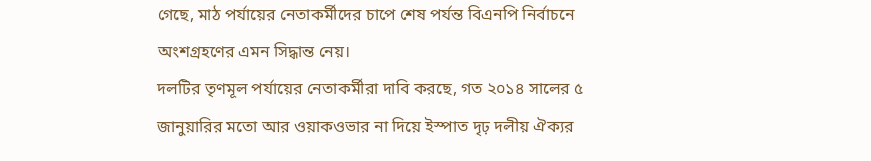গেছে, মাঠ পর্যায়ের নেতাকর্মীদের চাপে শেষ পর্যন্ত বিএনপি নির্বাচনে অংশগ্রহণের এমন সিদ্ধান্ত নেয়।
দলটির তৃণমূল পর্যায়ের নেতাকর্মীরা দাবি করছে, গত ২০১৪ সালের ৫ জানুয়ারির মতো আর ওয়াকওভার না দিয়ে ইস্পাত দৃঢ় দলীয় ঐক্যর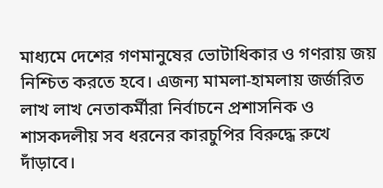মাধ্যমে দেশের গণমানুষের ভোটাধিকার ও গণরায় জয় নিশ্চিত করতে হবে। এজন্য মামলা-হামলায় জর্জরিত লাখ লাখ নেতাকর্মীরা নির্বাচনে প্রশাসনিক ও শাসকদলীয় সব ধরনের কারচুপির বিরুদ্ধে রুখে দাঁড়াবে।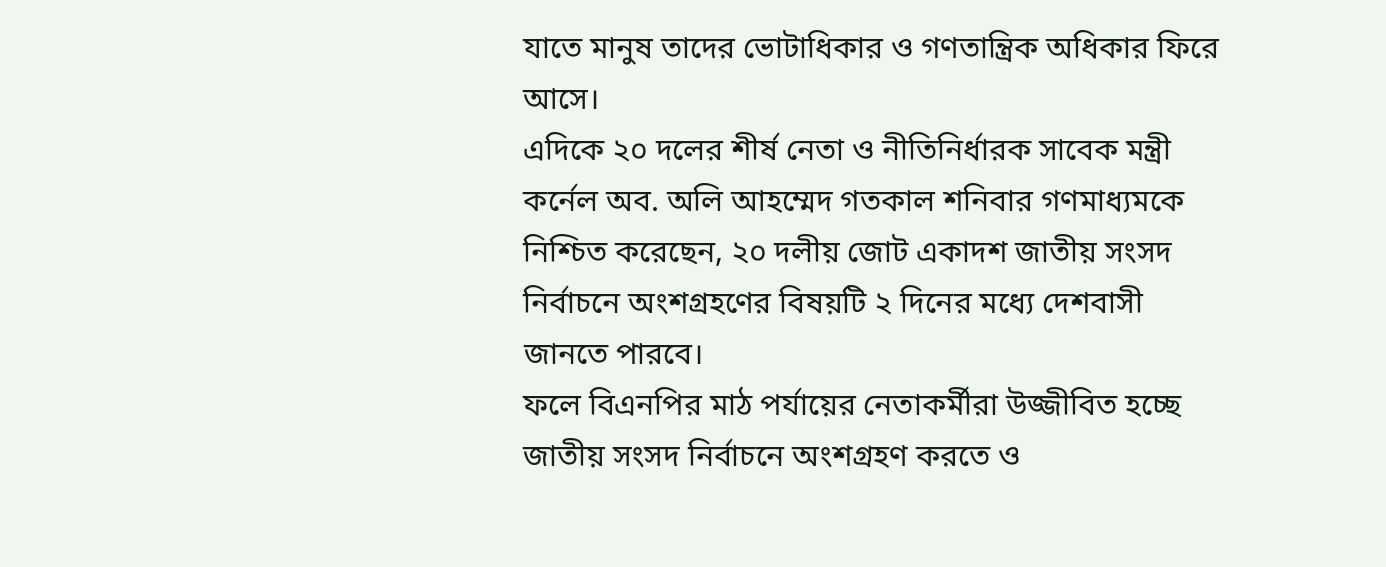যাতে মানুষ তাদের ভোটাধিকার ও গণতান্ত্রিক অধিকার ফিরে আসে।
এদিকে ২০ দলের শীর্ষ নেতা ও নীতিনির্ধারক সাবেক মন্ত্রী কর্নেল অব. অলি আহম্মেদ গতকাল শনিবার গণমাধ্যমকে নিশ্চিত করেছেন, ২০ দলীয় জোট একাদশ জাতীয় সংসদ নির্বাচনে অংশগ্রহণের বিষয়টি ২ দিনের মধ্যে দেশবাসী জানতে পারবে।
ফলে বিএনপির মাঠ পর্যায়ের নেতাকর্মীরা উজ্জীবিত হচ্ছে জাতীয় সংসদ নির্বাচনে অংশগ্রহণ করতে ও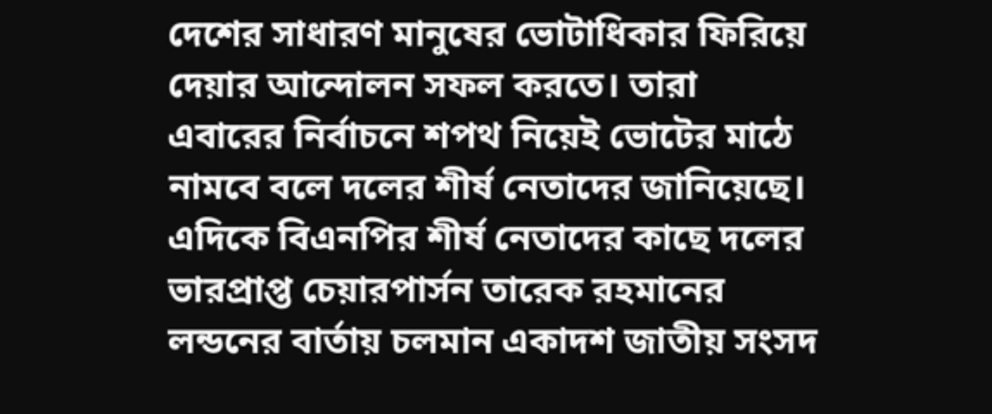দেশের সাধারণ মানুষের ভোটাধিকার ফিরিয়ে দেয়ার আন্দোলন সফল করতে। তারা এবারের নির্বাচনে শপথ নিয়েই ভোটের মাঠে নামবে বলে দলের শীর্ষ নেতাদের জানিয়েছে।
এদিকে বিএনপির শীর্ষ নেতাদের কাছে দলের ভারপ্রাপ্ত চেয়ারপার্সন তারেক রহমানের লন্ডনের বার্তায় চলমান একাদশ জাতীয় সংসদ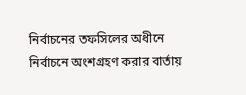নির্বাচনের তফসিলের অধীনে নির্বাচনে অংশগ্রহণ করার বার্তায়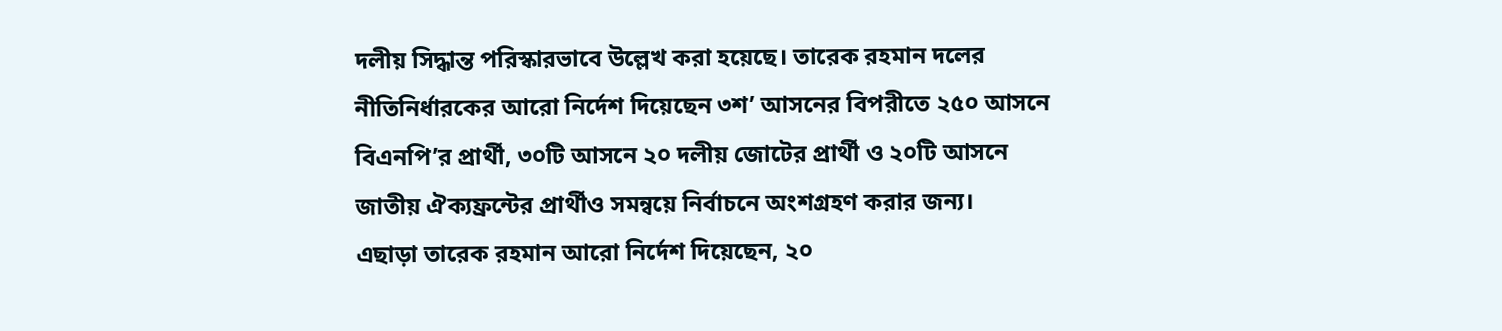দলীয় সিদ্ধান্ত পরিস্কারভাবে উল্লেখ করা হয়েছে। তারেক রহমান দলের নীতিনির্ধারকের আরো নির্দেশ দিয়েছেন ৩শ’ আসনের বিপরীতে ২৫০ আসনে বিএনপি’র প্রার্থী, ৩০টি আসনে ২০ দলীয় জোটের প্রার্থী ও ২০টি আসনে জাতীয় ঐক্যফ্রন্টের প্রার্থীও সমন্বয়ে নির্বাচনে অংশগ্রহণ করার জন্য।
এছাড়া তারেক রহমান আরো নির্দেশ দিয়েছেন, ২০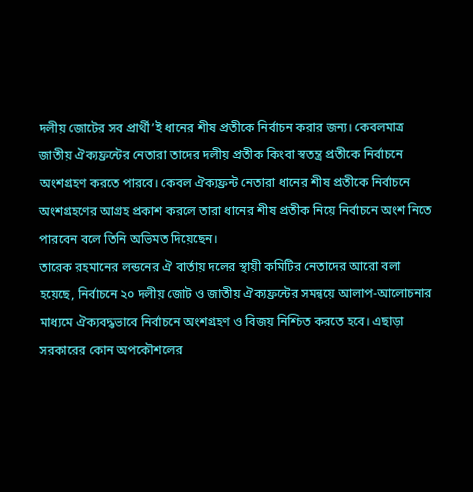দলীয় জোটের সব প্রার্থী’ই ধানের শীষ প্রতীকে নির্বাচন করার জন্য। কেবলমাত্র জাতীয় ঐক্যফ্রন্টের নেতারা তাদের দলীয় প্রতীক কিংবা স্বতন্ত্র প্রতীকে নির্বাচনে অংশগ্রহণ করতে পারবে। কেবল ঐক্যফ্রন্ট নেতারা ধানের শীষ প্রতীকে নির্বাচনে অংশগ্রহণের আগ্রহ প্রকাশ করলে তারা ধানের শীষ প্রতীক নিয়ে নির্বাচনে অংশ নিতে পারবেন বলে তিনি অভিমত দিয়েছেন।
তারেক রহমানের লন্ডনের ঐ বার্তায় দলের স্থায়ী কমিটির নেতাদের আরো বলা হয়েছে, নির্বাচনে ২০ দলীয় জোট ও জাতীয় ঐক্যফ্রন্টের সমন্বয়ে আলাপ-আলোচনার মাধ্যমে ঐক্যবদ্ধভাবে নির্বাচনে অংশগ্রহণ ও বিজয় নিশ্চিত করতে হবে। এছাড়া সরকারের কোন অপকৌশলের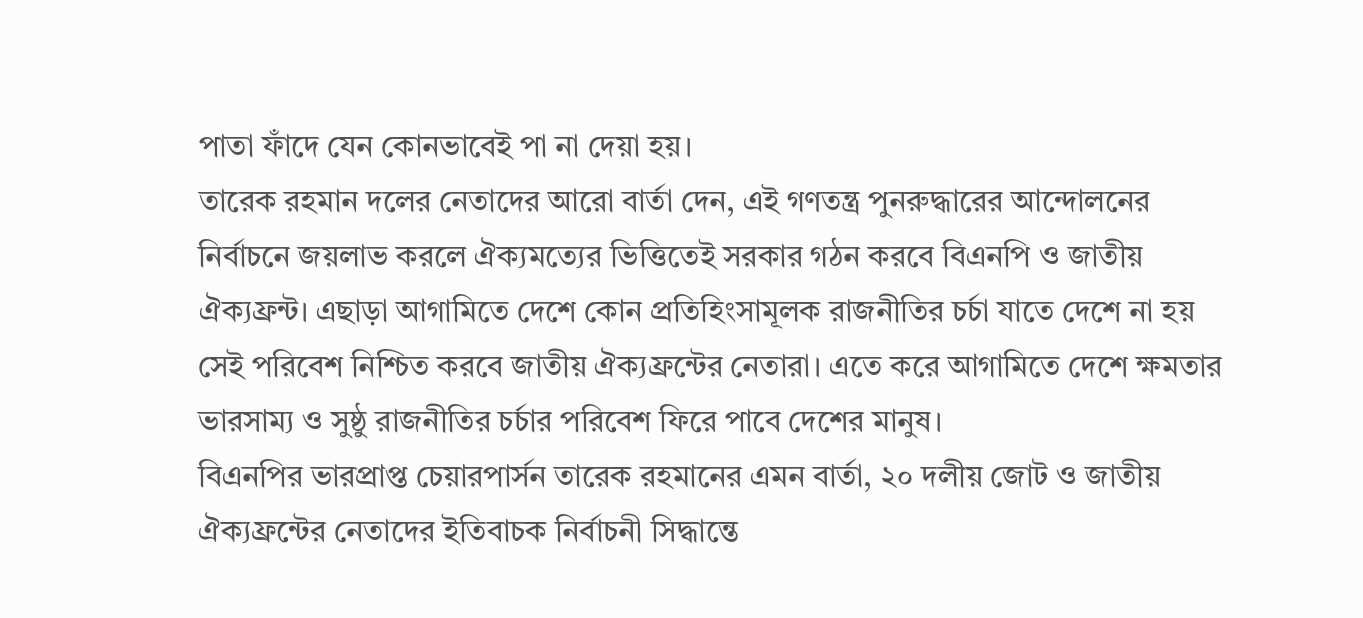পাতা ফাঁদে যেন কোনভাবেই পা না দেয়া হয়।
তারেক রহমান দলের নেতাদের আরো বার্তা দেন, এই গণতন্ত্র পুনরুদ্ধারের আন্দোলনের নির্বাচনে জয়লাভ করলে ঐক্যমত্যের ভিত্তিতেই সরকার গঠন করবে বিএনপি ও জাতীয় ঐক্যফ্রন্ট। এছাড়া আগামিতে দেশে কোন প্রতিহিংসামূলক রাজনীতির চর্চা যাতে দেশে না হয় সেই পরিবেশ নিশ্চিত করবে জাতীয় ঐক্যফ্রন্টের নেতারা। এতে করে আগামিতে দেশে ক্ষমতার ভারসাম্য ও সুষ্ঠু রাজনীতির চর্চার পরিবেশ ফিরে পাবে দেশের মানুষ।
বিএনপির ভারপ্রাপ্ত চেয়ারপার্সন তারেক রহমানের এমন বার্তা, ২০ দলীয় জোট ও জাতীয় ঐক্যফ্রন্টের নেতাদের ইতিবাচক নির্বাচনী সিদ্ধান্তে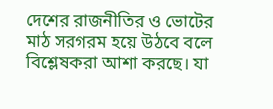দেশের রাজনীতির ও ভোটের মাঠ সরগরম হয়ে উঠবে বলে বিশ্লেষকরা আশা করছে। যা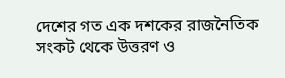দেশের গত এক দশকের রাজনৈতিক সংকট থেকে উত্তরণ ও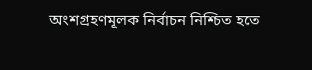অংশগ্রহণমূলক নির্বাচন নিশ্চিত হতে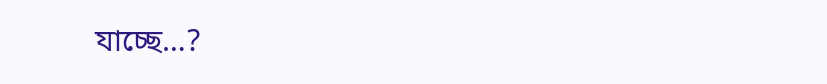যাচ্ছে…?